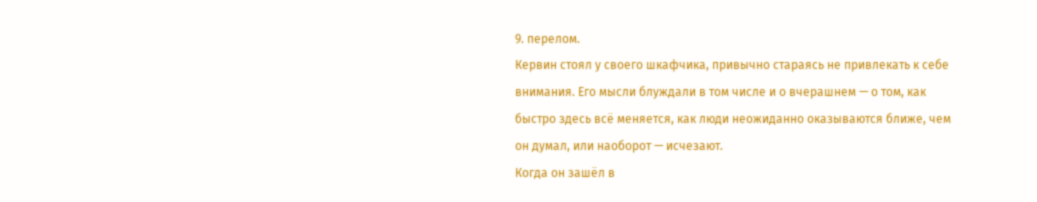9. перелом.
Кервин стоял у своего шкафчика, привычно стараясь не привлекать к себе внимания. Его мысли блуждали в том числе и о вчерашнем — о том, как быстро здесь всё меняется, как люди неожиданно оказываются ближе, чем он думал, или наоборот — исчезают.
Когда он зашёл в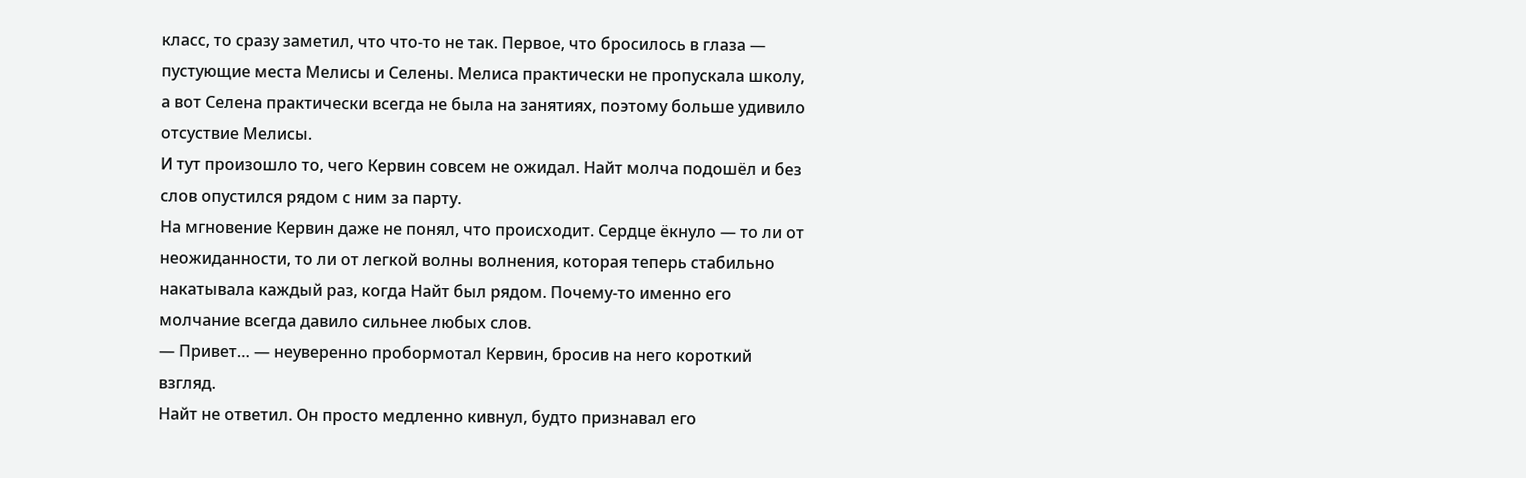класс, то сразу заметил, что что-то не так. Первое, что бросилось в глаза — пустующие места Мелисы и Селены. Мелиса практически не пропускала школу, а вот Селена практически всегда не была на занятиях, поэтому больше удивило отсуствие Мелисы.
И тут произошло то, чего Кервин совсем не ожидал. Найт молча подошёл и без слов опустился рядом с ним за парту.
На мгновение Кервин даже не понял, что происходит. Сердце ёкнуло — то ли от неожиданности, то ли от легкой волны волнения, которая теперь стабильно накатывала каждый раз, когда Найт был рядом. Почему-то именно его молчание всегда давило сильнее любых слов.
— Привет… — неуверенно пробормотал Кервин, бросив на него короткий взгляд.
Найт не ответил. Он просто медленно кивнул, будто признавал его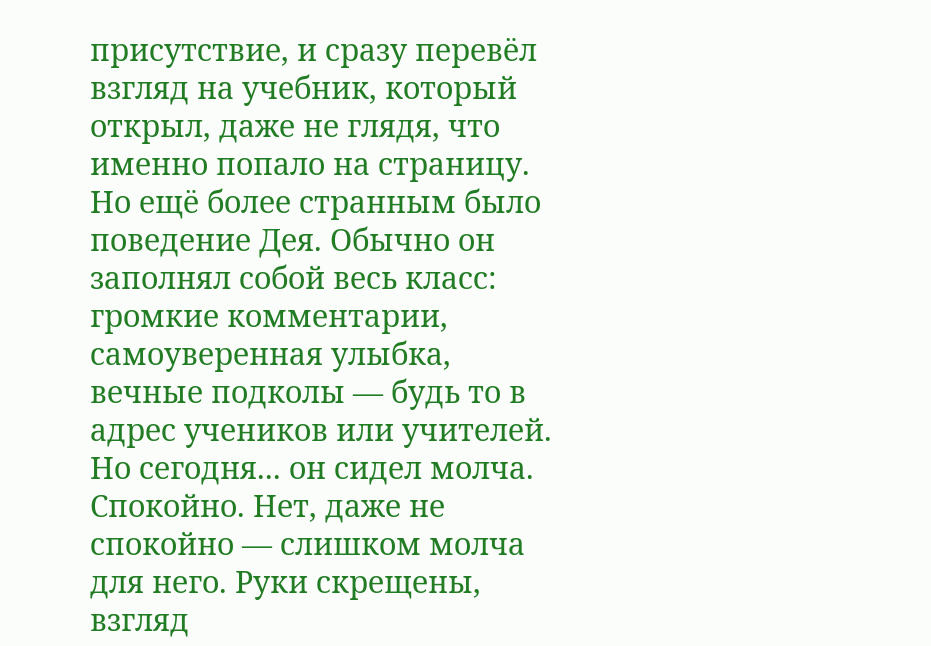присутствие, и сразу перевёл взгляд на учебник, который открыл, даже не глядя, что именно попало на страницу.
Но ещё более странным было поведение Дея. Обычно он заполнял собой весь класс: громкие комментарии, самоуверенная улыбка, вечные подколы — будь то в адрес учеников или учителей. Но сегодня... он сидел молча. Спокойно. Нет, даже не спокойно — слишком молча для него. Руки скрещены, взгляд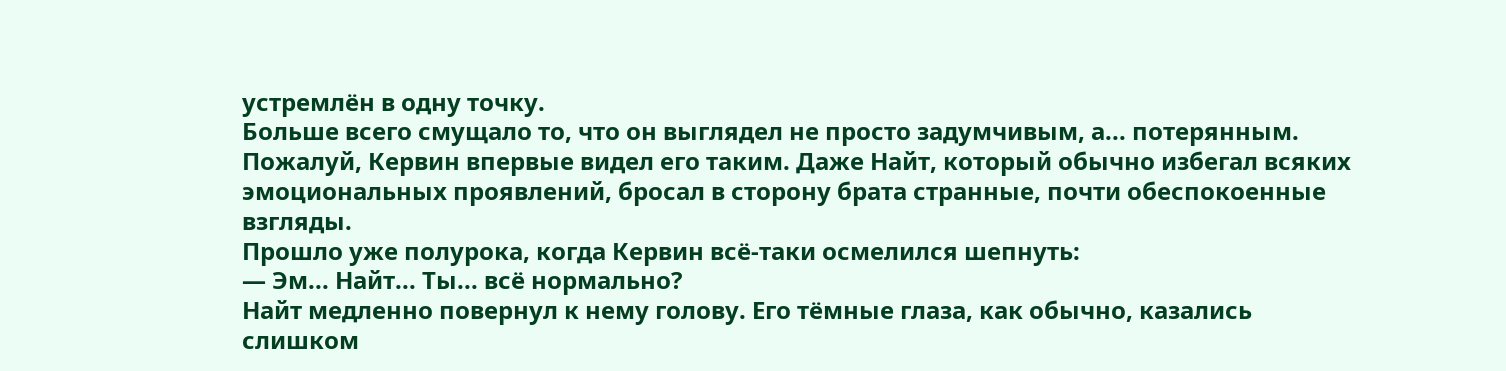устремлён в одну точку.
Больше всего смущало то, что он выглядел не просто задумчивым, а... потерянным. Пожалуй, Кервин впервые видел его таким. Даже Найт, который обычно избегал всяких эмоциональных проявлений, бросал в сторону брата странные, почти обеспокоенные взгляды.
Прошло уже полурока, когда Кервин всё-таки осмелился шепнуть:
— Эм... Найт... Ты... всё нормально?
Найт медленно повернул к нему голову. Его тёмные глаза, как обычно, казались слишком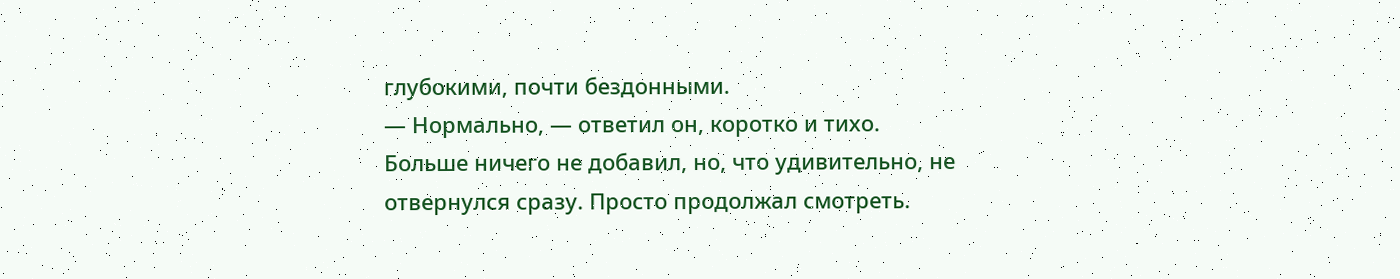глубокими, почти бездонными.
— Нормально, — ответил он, коротко и тихо.
Больше ничего не добавил, но, что удивительно, не отвернулся сразу. Просто продолжал смотреть.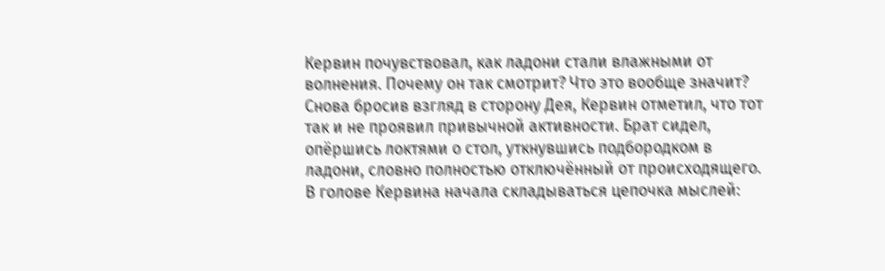Кервин почувствовал, как ладони стали влажными от волнения. Почему он так смотрит? Что это вообще значит?
Снова бросив взгляд в сторону Дея, Кервин отметил, что тот так и не проявил привычной активности. Брат сидел, опёршись локтями о стол, уткнувшись подбородком в ладони, словно полностью отключённый от происходящего.
В голове Кервина начала складываться цепочка мыслей: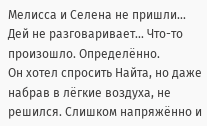Мелисса и Селена не пришли... Дей не разговаривает... Что-то произошло. Определённо.
Он хотел спросить Найта, но даже набрав в лёгкие воздуха, не решился. Слишком напряжённо и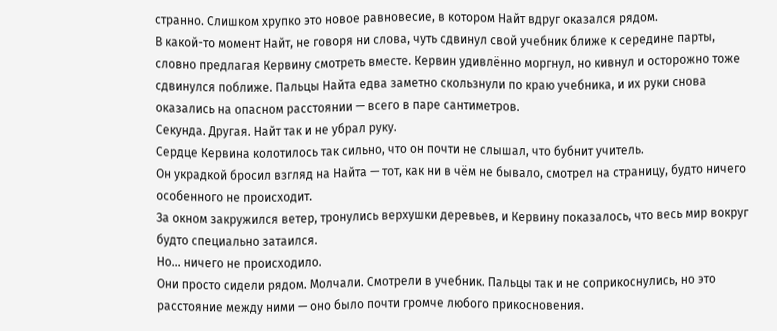странно. Слишком хрупко это новое равновесие, в котором Найт вдруг оказался рядом.
В какой-то момент Найт, не говоря ни слова, чуть сдвинул свой учебник ближе к середине парты, словно предлагая Кервину смотреть вместе. Кервин удивлённо моргнул, но кивнул и осторожно тоже сдвинулся поближе. Пальцы Найта едва заметно скользнули по краю учебника, и их руки снова оказались на опасном расстоянии — всего в паре сантиметров.
Секунда. Другая. Найт так и не убрал руку.
Сердце Кервина колотилось так сильно, что он почти не слышал, что бубнит учитель.
Он украдкой бросил взгляд на Найта — тот, как ни в чём не бывало, смотрел на страницу, будто ничего особенного не происходит.
За окном закружился ветер, тронулись верхушки деревьев, и Кервину показалось, что весь мир вокруг будто специально затаился.
Но... ничего не происходило.
Они просто сидели рядом. Молчали. Смотрели в учебник. Пальцы так и не соприкоснулись, но это расстояние между ними — оно было почти громче любого прикосновения.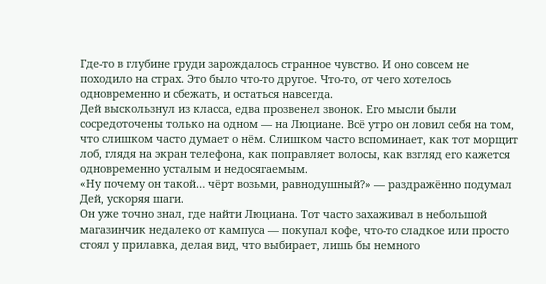Где-то в глубине груди зарождалось странное чувство. И оно совсем не походило на страх. Это было что-то другое. Что-то, от чего хотелось одновременно и сбежать, и остаться навсегда.
Дей выскользнул из класса, едва прозвенел звонок. Его мысли были сосредоточены только на одном — на Люциане. Всё утро он ловил себя на том, что слишком часто думает о нём. Слишком часто вспоминает, как тот морщит лоб, глядя на экран телефона, как поправляет волосы, как взгляд его кажется одновременно усталым и недосягаемым.
«Ну почему он такой… чёрт возьми, равнодушный?» — раздражённо подумал Дей, ускоряя шаги.
Он уже точно знал, где найти Люциана. Тот часто захаживал в небольшой магазинчик недалеко от кампуса — покупал кофе, что-то сладкое или просто стоял у прилавка, делая вид, что выбирает, лишь бы немного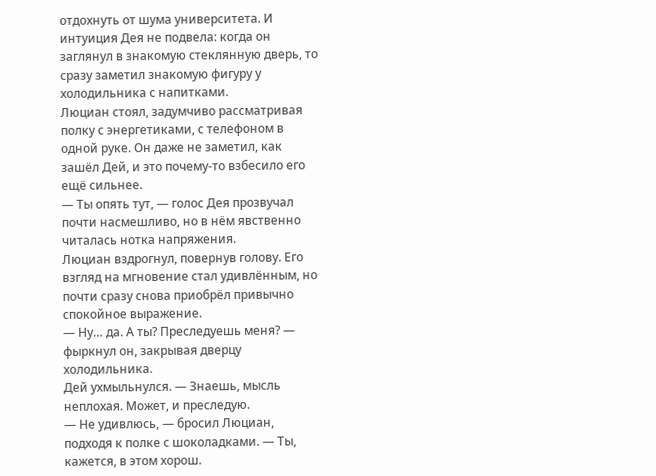отдохнуть от шума университета. И интуиция Дея не подвела: когда он заглянул в знакомую стеклянную дверь, то сразу заметил знакомую фигуру у холодильника с напитками.
Люциан стоял, задумчиво рассматривая полку с энергетиками, с телефоном в одной руке. Он даже не заметил, как зашёл Дей, и это почему-то взбесило его ещё сильнее.
— Ты опять тут, — голос Дея прозвучал почти насмешливо, но в нём явственно читалась нотка напряжения.
Люциан вздрогнул, повернув голову. Его взгляд на мгновение стал удивлённым, но почти сразу снова приобрёл привычно спокойное выражение.
— Ну… да. А ты? Преследуешь меня? — фыркнул он, закрывая дверцу холодильника.
Дей ухмыльнулся. — Знаешь, мысль неплохая. Может, и преследую.
— Не удивлюсь, — бросил Люциан, подходя к полке с шоколадками. — Ты, кажется, в этом хорош.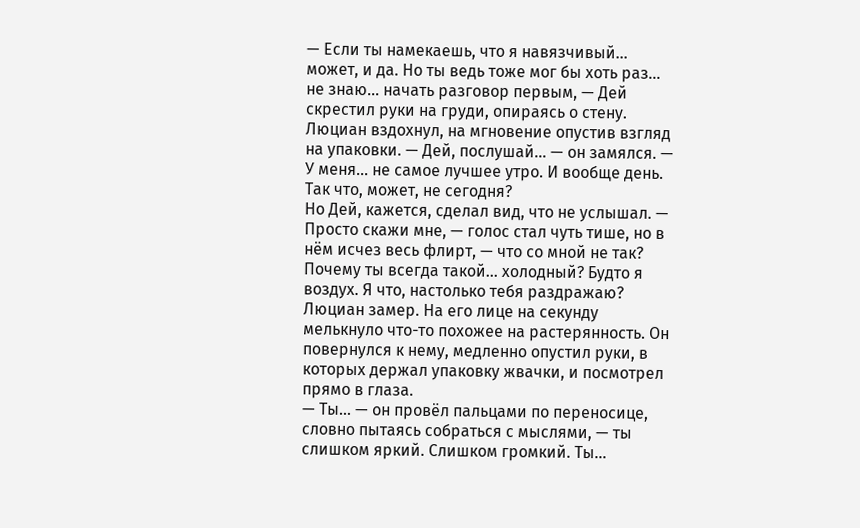— Если ты намекаешь, что я навязчивый... может, и да. Но ты ведь тоже мог бы хоть раз... не знаю... начать разговор первым, — Дей скрестил руки на груди, опираясь о стену.
Люциан вздохнул, на мгновение опустив взгляд на упаковки. — Дей, послушай… — он замялся. — У меня... не самое лучшее утро. И вообще день. Так что, может, не сегодня?
Но Дей, кажется, сделал вид, что не услышал. — Просто скажи мне, — голос стал чуть тише, но в нём исчез весь флирт, — что со мной не так? Почему ты всегда такой... холодный? Будто я воздух. Я что, настолько тебя раздражаю?
Люциан замер. На его лице на секунду мелькнуло что-то похожее на растерянность. Он повернулся к нему, медленно опустил руки, в которых держал упаковку жвачки, и посмотрел прямо в глаза.
— Ты… — он провёл пальцами по переносице, словно пытаясь собраться с мыслями, — ты слишком яркий. Слишком громкий. Ты…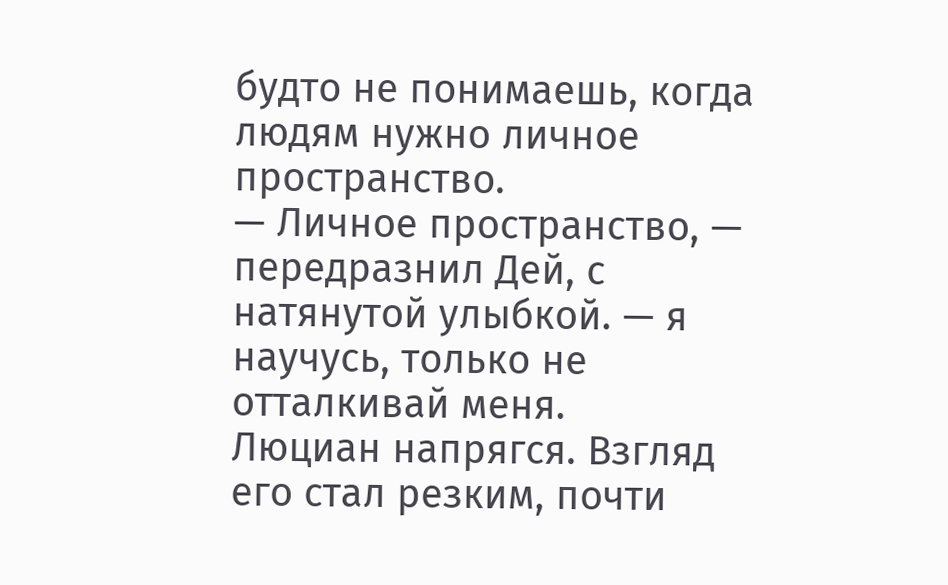будто не понимаешь, когда людям нужно личное пространство.
— Личное пространство, — передразнил Дей, с натянутой улыбкой. — я научусь, только не отталкивай меня.
Люциан напрягся. Взгляд его стал резким, почти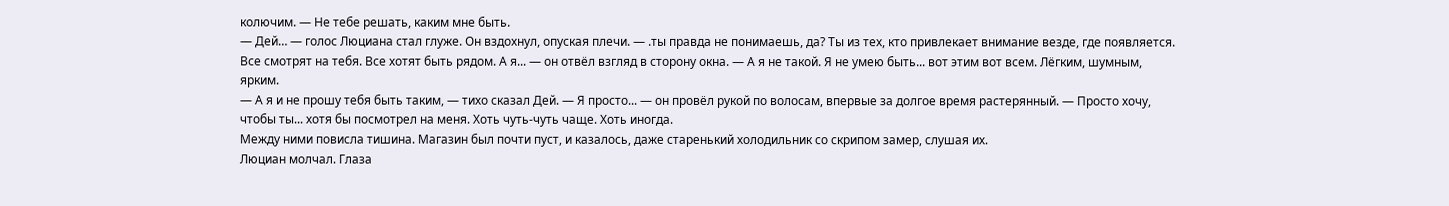колючим. — Не тебе решать, каким мне быть.
— Дей… — голос Люциана стал глуже. Он вздохнул, опуская плечи. — .ты правда не понимаешь, да? Ты из тех, кто привлекает внимание везде, где появляется. Все смотрят на тебя. Все хотят быть рядом. А я... — он отвёл взгляд в сторону окна. — А я не такой. Я не умею быть... вот этим вот всем. Лёгким, шумным, ярким.
— А я и не прошу тебя быть таким, — тихо сказал Дей. — Я просто... — он провёл рукой по волосам, впервые за долгое время растерянный. — Просто хочу, чтобы ты... хотя бы посмотрел на меня. Хоть чуть-чуть чаще. Хоть иногда.
Между ними повисла тишина. Магазин был почти пуст, и казалось, даже старенький холодильник со скрипом замер, слушая их.
Люциан молчал. Глаза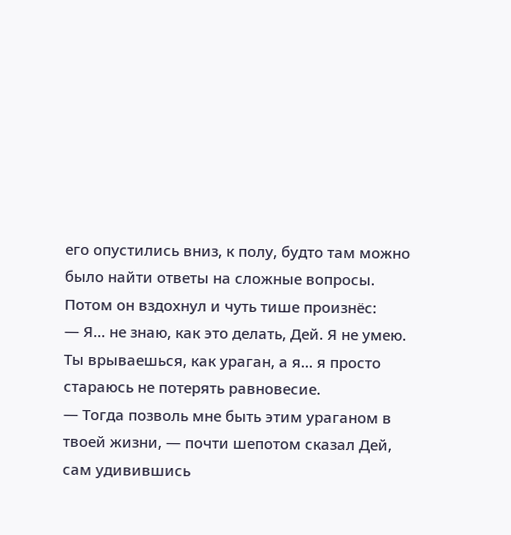его опустились вниз, к полу, будто там можно было найти ответы на сложные вопросы. Потом он вздохнул и чуть тише произнёс:
— Я... не знаю, как это делать, Дей. Я не умею. Ты врываешься, как ураган, а я... я просто стараюсь не потерять равновесие.
— Тогда позволь мне быть этим ураганом в твоей жизни, — почти шепотом сказал Дей, сам удивившись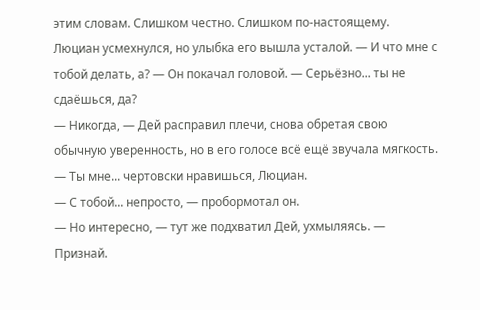этим словам. Слишком честно. Слишком по-настоящему.
Люциан усмехнулся, но улыбка его вышла усталой. — И что мне с тобой делать, а? — Он покачал головой. — Серьёзно... ты не сдаёшься, да?
— Никогда, — Дей расправил плечи, снова обретая свою обычную уверенность, но в его голосе всё ещё звучала мягкость. — Ты мне... чертовски нравишься, Люциан.
— С тобой... непросто, — пробормотал он.
— Но интересно, — тут же подхватил Дей, ухмыляясь. — Признай.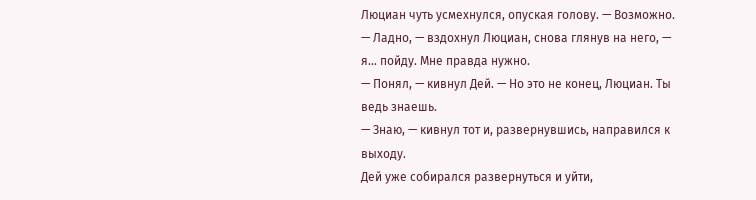Люциан чуть усмехнулся, опуская голову. — Возможно.
— Ладно, — вздохнул Люциан, снова глянув на него, — я… пойду. Мне правда нужно.
— Понял, — кивнул Дей. — Но это не конец, Люциан. Ты ведь знаешь.
— Знаю, — кивнул тот и, развернувшись, направился к выходу.
Дей уже собирался развернуться и уйти,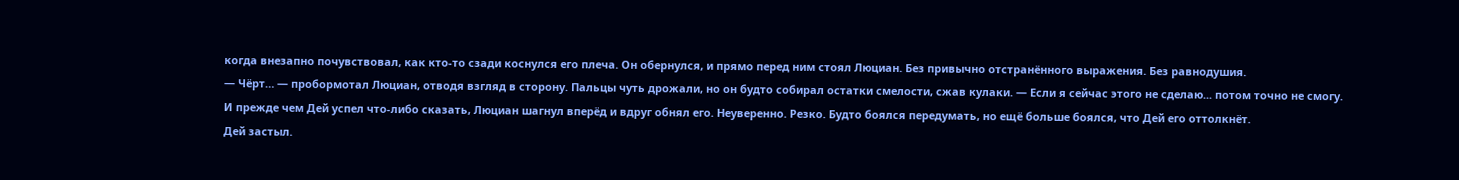когда внезапно почувствовал, как кто-то сзади коснулся его плеча. Он обернулся, и прямо перед ним стоял Люциан. Без привычно отстранённого выражения. Без равнодушия.
— Чёрт… — пробормотал Люциан, отводя взгляд в сторону. Пальцы чуть дрожали, но он будто собирал остатки смелости, сжав кулаки. — Если я сейчас этого не сделаю... потом точно не смогу.
И прежде чем Дей успел что-либо сказать, Люциан шагнул вперёд и вдруг обнял его. Неуверенно. Резко. Будто боялся передумать, но ещё больше боялся, что Дей его оттолкнёт.
Дей застыл.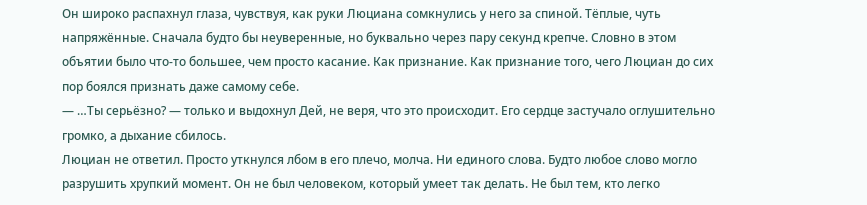Он широко распахнул глаза, чувствуя, как руки Люциана сомкнулись у него за спиной. Тёплые, чуть напряжённые. Сначала будто бы неуверенные, но буквально через пару секунд крепче. Словно в этом объятии было что-то большее, чем просто касание. Как признание. Как признание того, чего Люциан до сих пор боялся признать даже самому себе.
— …Ты серьёзно? — только и выдохнул Дей, не веря, что это происходит. Его сердце застучало оглушительно громко, а дыхание сбилось.
Люциан не ответил. Просто уткнулся лбом в его плечо, молча. Ни единого слова. Будто любое слово могло разрушить хрупкий момент. Он не был человеком, который умеет так делать. Не был тем, кто легко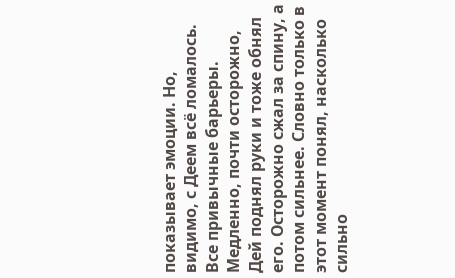показывает эмоции. Но, видимо, с Деем всё ломалось. Все привычные барьеры.
Медленно, почти осторожно, Дей поднял руки и тоже обнял его. Осторожно сжал за спину, а потом сильнее. Словно только в этот момент понял, насколько сильно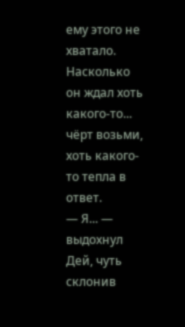ему этого не хватало. Насколько он ждал хоть какого-то... чёрт возьми, хоть какого-то тепла в ответ.
— Я... — выдохнул Дей, чуть склонив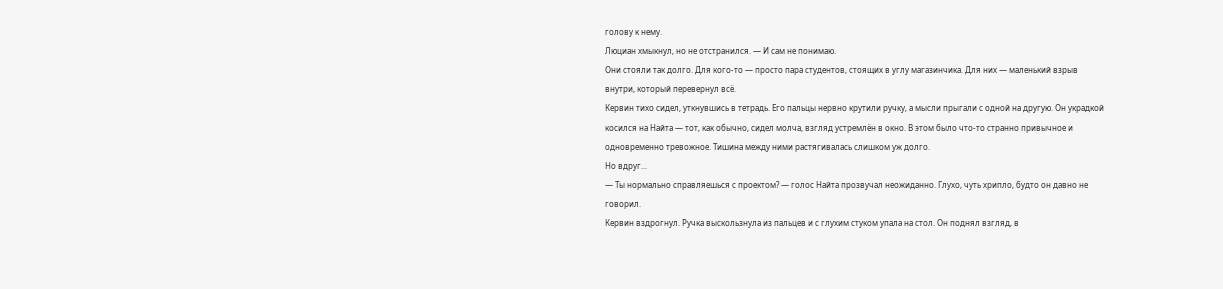голову к нему.
Люциан хмыкнул, но не отстранился. — И сам не понимаю.
Они стояли так долго. Для кого-то — просто пара студентов, стоящих в углу магазинчика. Для них — маленький взрыв внутри, который перевернул всё.
Кервин тихо сидел, уткнувшись в тетрадь. Его пальцы нервно крутили ручку, а мысли прыгали с одной на другую. Он украдкой косился на Найта — тот, как обычно, сидел молча, взгляд устремлён в окно. В этом было что-то странно привычное и одновременно тревожное. Тишина между ними растягивалась слишком уж долго.
Но вдруг...
— Ты нормально справляешься с проектом? — голос Найта прозвучал неожиданно. Глухо, чуть хрипло, будто он давно не говорил.
Кервин вздрогнул. Ручка выскользнула из пальцев и с глухим стуком упала на стол. Он поднял взгляд, в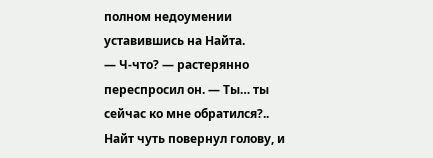полном недоумении уставившись на Найта.
— Ч-что? — растерянно переспросил он. — Ты… ты сейчас ко мне обратился?..
Найт чуть повернул голову, и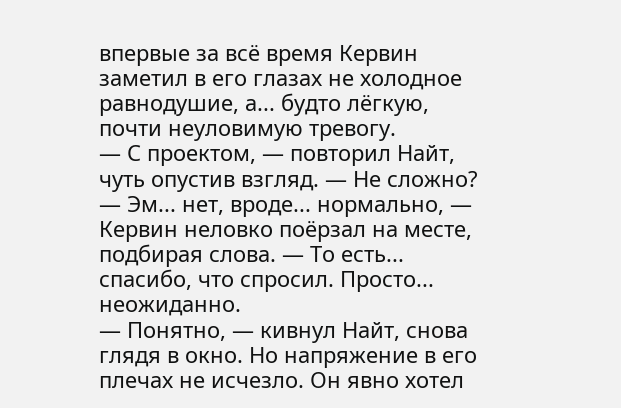впервые за всё время Кервин заметил в его глазах не холодное равнодушие, а... будто лёгкую, почти неуловимую тревогу.
— С проектом, — повторил Найт, чуть опустив взгляд. — Не сложно?
— Эм... нет, вроде... нормально, — Кервин неловко поёрзал на месте, подбирая слова. — То есть... спасибо, что спросил. Просто... неожиданно.
— Понятно, — кивнул Найт, снова глядя в окно. Но напряжение в его плечах не исчезло. Он явно хотел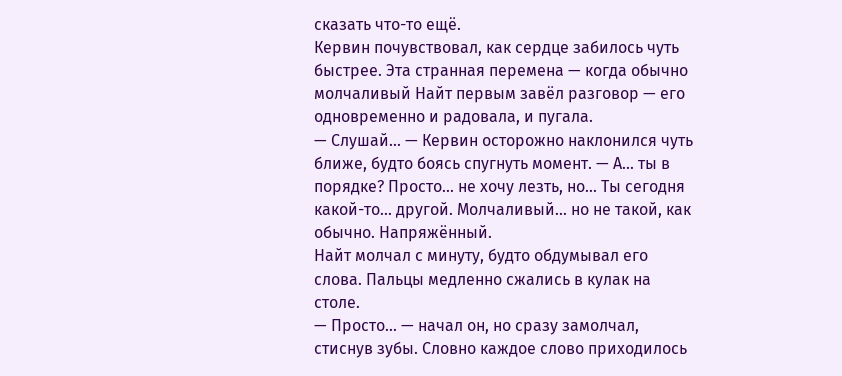сказать что-то ещё.
Кервин почувствовал, как сердце забилось чуть быстрее. Эта странная перемена — когда обычно молчаливый Найт первым завёл разговор — его одновременно и радовала, и пугала.
— Слушай... — Кервин осторожно наклонился чуть ближе, будто боясь спугнуть момент. — А... ты в порядке? Просто... не хочу лезть, но... Ты сегодня какой-то... другой. Молчаливый... но не такой, как обычно. Напряжённый.
Найт молчал с минуту, будто обдумывал его слова. Пальцы медленно сжались в кулак на столе.
— Просто... — начал он, но сразу замолчал, стиснув зубы. Словно каждое слово приходилось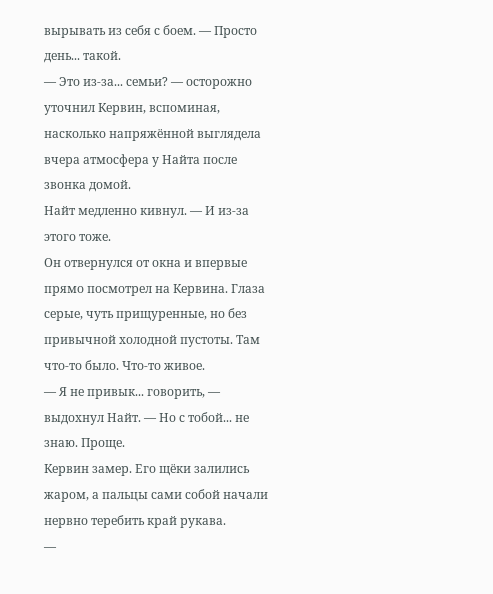вырывать из себя с боем. — Просто день... такой.
— Это из-за... семьи? — осторожно уточнил Кервин, вспоминая, насколько напряжённой выглядела вчера атмосфера у Найта после звонка домой.
Найт медленно кивнул. — И из-за этого тоже.
Он отвернулся от окна и впервые прямо посмотрел на Кервина. Глаза серые, чуть прищуренные, но без привычной холодной пустоты. Там что-то было. Что-то живое.
— Я не привык... говорить, — выдохнул Найт. — Но с тобой... не знаю. Проще.
Кервин замер. Его щёки залились жаром, а пальцы сами собой начали нервно теребить край рукава.
—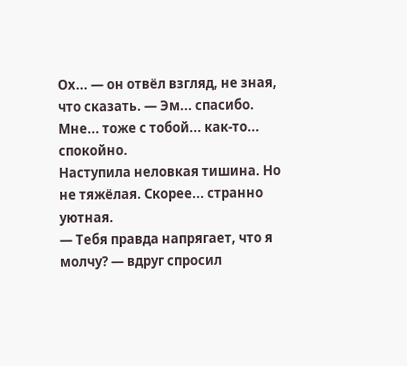Ох... — он отвёл взгляд, не зная, что сказать. — Эм... спасибо. Мне... тоже с тобой... как-то... спокойно.
Наступила неловкая тишина. Но не тяжёлая. Скорее... странно уютная.
— Тебя правда напрягает, что я молчу? — вдруг спросил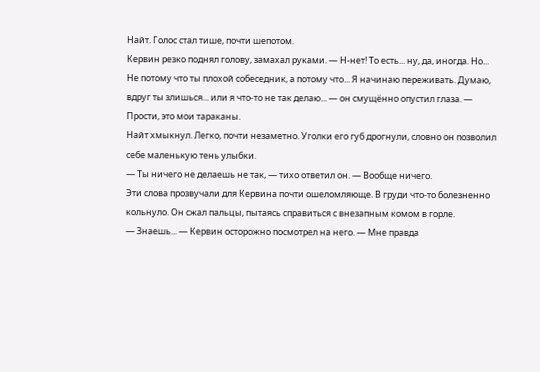Найт. Голос стал тише, почти шепотом.
Кервин резко поднял голову, замахал руками. — Н-нет! То есть... ну, да, иногда. Но... Не потому что ты плохой собеседник, а потому что... Я начинаю переживать. Думаю, вдруг ты злишься... или я что-то не так делаю... — он смущённо опустил глаза. — Прости, это мои тараканы.
Найт хмыкнул. Легко, почти незаметно. Уголки его губ дрогнули, словно он позволил себе маленькую тень улыбки.
— Ты ничего не делаешь не так, — тихо ответил он. — Вообще ничего.
Эти слова прозвучали для Кервина почти ошеломляюще. В груди что-то болезненно кольнуло. Он сжал пальцы, пытаясь справиться с внезапным комом в горле.
— Знаешь... — Кервин осторожно посмотрел на него. — Мне правда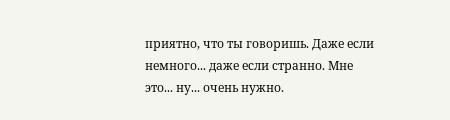приятно, что ты говоришь. Даже если немного... даже если странно. Мне это... ну... очень нужно.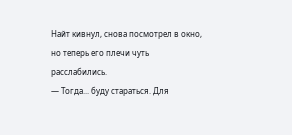Найт кивнул, снова посмотрел в окно, но теперь его плечи чуть расслабились.
— Тогда... буду стараться. Для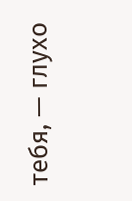тебя, — глухо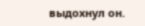выдохнул он.